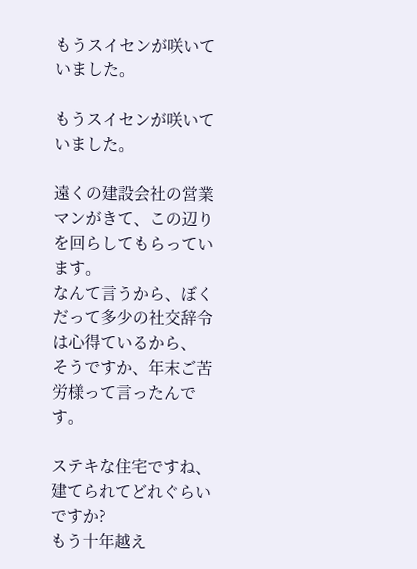もうスイセンが咲いていました。

もうスイセンが咲いていました。

遠くの建設会社の営業マンがきて、この辺りを回らしてもらっています。
なんて言うから、ぼくだって多少の社交辞令は心得ているから、
そうですか、年末ご苦労様って言ったんです。

ステキな住宅ですね、建てられてどれぐらいですか?
もう十年越え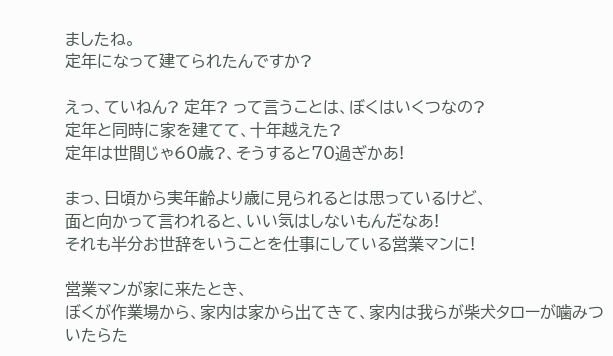ましたね。
定年になって建てられたんですか?

えっ、ていねん? 定年? って言うことは、ぼくはいくつなの?
定年と同時に家を建てて、十年越えた?
定年は世間じゃ60歳?、そうすると70過ぎかあ!

まっ、日頃から実年齢より歳に見られるとは思っているけど、
面と向かって言われると、いい気はしないもんだなあ!
それも半分お世辞をいうことを仕事にしている営業マンに!

営業マンが家に来たとき、
ぼくが作業場から、家内は家から出てきて、家内は我らが柴犬タローが噛みついたらた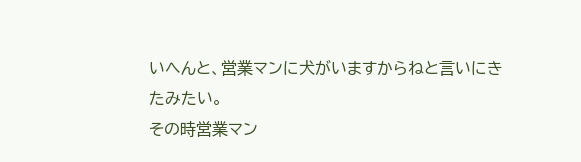いへんと、営業マンに犬がいますからねと言いにきたみたい。
その時営業マン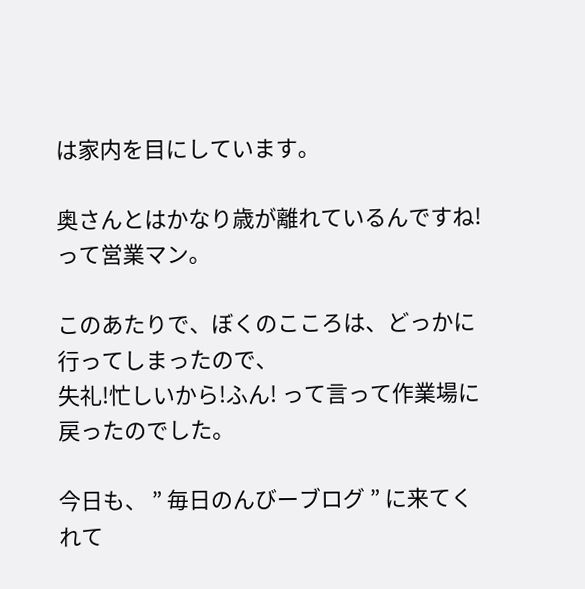は家内を目にしています。

奥さんとはかなり歳が離れているんですね!って営業マン。

このあたりで、ぼくのこころは、どっかに行ってしまったので、
失礼!忙しいから!ふん! って言って作業場に戻ったのでした。

今日も、 ” 毎日のんびーブログ ” に来てくれて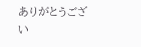ありがとうござい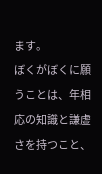ます。
ぼくがぼくに願うことは、年相応の知識と謙虚さを持つこと、